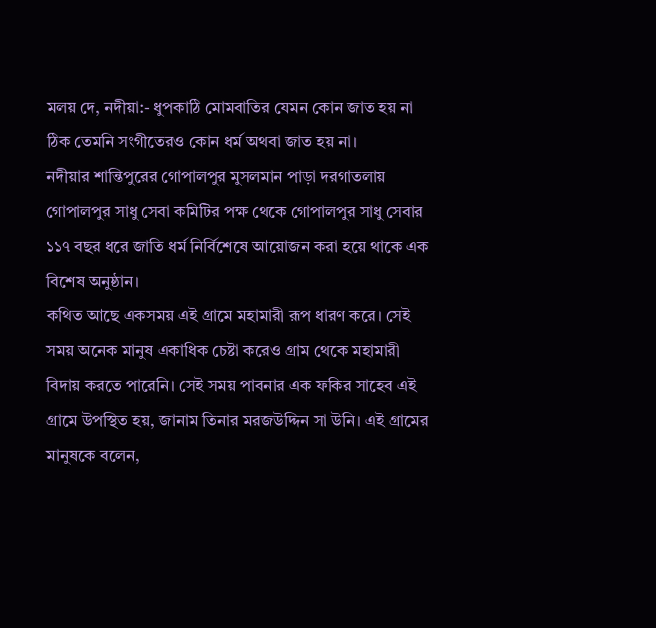মলয় দে, নদীয়া:- ধুপকাঠি মোমবাতির যেমন কোন জাত হয় না ঠিক তেমনি সংগীতেরও কোন ধর্ম অথবা জাত হয় না।
নদীয়ার শান্তিপুরের গোপালপুর মুসলমান পাড়া দরগাতলায় গোপালপুর সাধু সেবা কমিটির পক্ষ থেকে গোপালপুর সাধু সেবার ১১৭ বছর ধরে জাতি ধর্ম নির্বিশেষে আয়োজন করা হয়ে থাকে এক বিশেষ অনুষ্ঠান।
কথিত আছে একসময় এই গ্রামে মহামারী রূপ ধারণ করে। সেই সময় অনেক মানুষ একাধিক চেষ্টা করেও গ্রাম থেকে মহামারী বিদায় করতে পারেনি। সেই সময় পাবনার এক ফকির সাহেব এই গ্রামে উপস্থিত হয়, জানাম তিনার মরজউদ্দিন সা উনি। এই গ্রামের মানুষকে বলেন,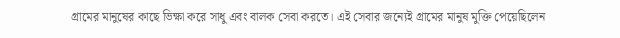গ্রামের মানুষের কাছে ভিক্ষা করে সাধু এবং বালক সেবা করতে। এই সেবার জন্যেই গ্রামের মানুষ মুক্তি পেয়েছিলেন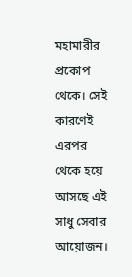মহামারীর প্রকোপ থেকে। সেই কারণেই এরপর থেকে হয়ে আসছে এই সাধু সেবার আয়োজন।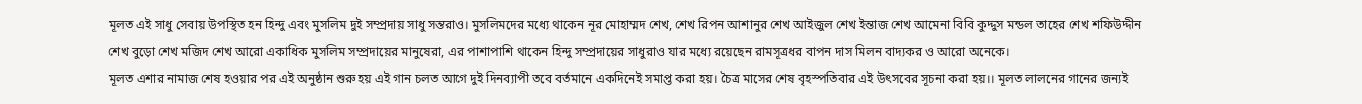মূলত এই সাধু সেবায় উপস্থিত হন হিন্দু এবং মুসলিম দুই সম্প্রদায় সাধু সন্তরাও। মুসলিমদের মধ্যে থাকেন নূর মোহাম্মদ শেখ, শেখ রিপন আশানুর শেখ আইজুল শেখ ইন্তাজ শেখ আমেনা বিবি কুদ্দুস মন্ডল তাহের শেখ শফিউদ্দীন শেখ বুড়ো শেখ মজিদ শেখ আরো একাধিক মুসলিম সম্প্রদায়ের মানুষেরা, এর পাশাপাশি থাকেন হিন্দু সম্প্রদায়ের সাধুরাও যার মধ্যে রয়েছেন রামসূত্রধর বাপন দাস মিলন বাদ্যকর ও আরো অনেকে।
মূলত এশার নামাজ শেষ হওয়ার পর এই অনুষ্ঠান শুরু হয় এই গান চলত আগে দুই দিনব্যাপী তবে বর্তমানে একদিনেই সমাপ্ত করা হয়। চৈত্র মাসের শেষ বৃহস্পতিবার এই উৎসবের সূচনা করা হয়।। মূলত লালনের গানের জন্যই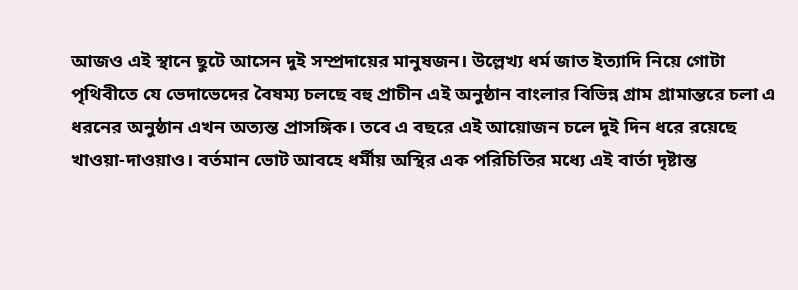আজও এই স্থানে ছুটে আসেন দুই সম্প্রদায়ের মানুষজন। উল্লেখ্য ধর্ম জাত ইত্যাদি নিয়ে গোটা পৃথিবীতে যে ভেদাভেদের বৈষম্য চলছে বহু প্রাচীন এই অনুষ্ঠান বাংলার বিভিন্ন গ্রাম গ্রামান্তরে চলা এ ধরনের অনুষ্ঠান এখন অত্যন্ত প্রাসঙ্গিক। তবে এ বছরে এই আয়োজন চলে দুই দিন ধরে রয়েছে খাওয়া-দাওয়াও। বর্তমান ভোট আবহে ধর্মীয় অস্থির এক পরিচিতির মধ্যে এই বার্তা দৃষ্টান্ত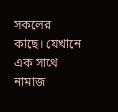সকলের কাছে। যেখানে এক সাথে নামাজ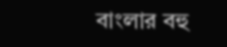বাংলার বহু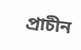প্রাচীন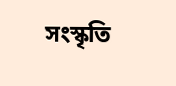সংস্কৃতি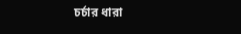চর্চার ধারা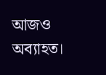আজও অব্যাহত।